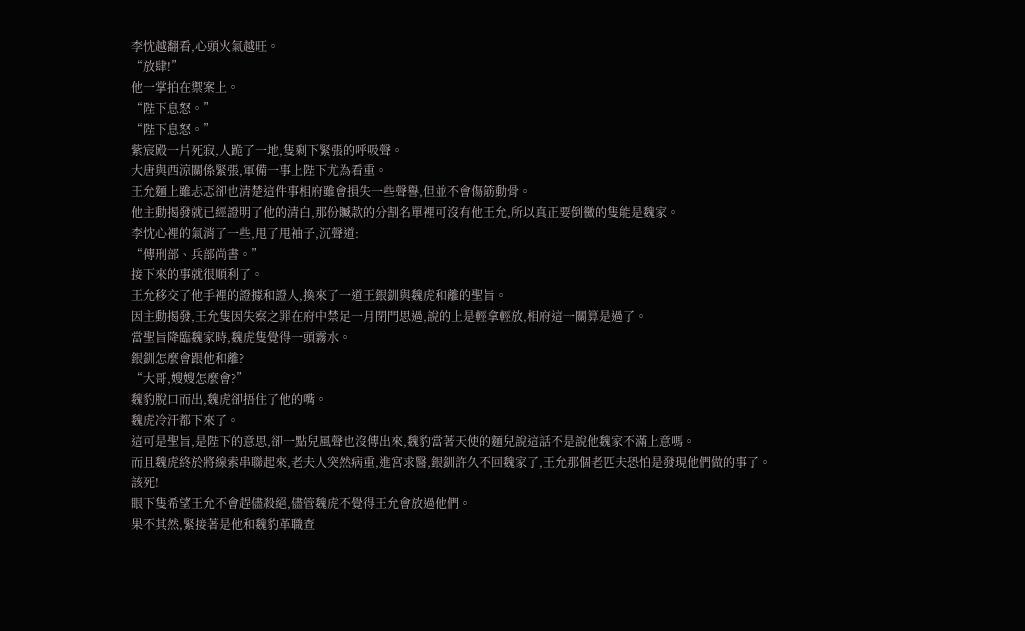李忱越翻看,心頭火氣越旺。
“放肆!”
他一掌拍在禦案上。
“陛下息怒。”
“陛下息怒。”
紫宸殿一片死寂,人跪了一地,隻剩下緊張的呼吸聲。
大唐與西涼關係緊張,軍備一事上陛下尤為看重。
王允麵上雖忐忑卻也清楚這件事相府雖會損失一些聲譽,但並不會傷筋動骨。
他主動揭發就已經證明了他的清白,那份贓款的分割名單裡可沒有他王允,所以真正要倒黴的隻能是魏家。
李忱心裡的氣消了一些,甩了甩袖子,沉聲道:
“傳刑部、兵部尚書。”
接下來的事就很順利了。
王允移交了他手裡的證據和證人,換來了一道王銀釧與魏虎和離的聖旨。
因主動揭發,王允隻因失察之罪在府中禁足一月閉門思過,說的上是輕拿輕放,相府這一關算是過了。
當聖旨降臨魏家時,魏虎隻覺得一頭霧水。
銀釧怎麼會跟他和離?
“大哥,嫂嫂怎麼會?”
魏豹脫口而出,魏虎卻捂住了他的嘴。
魏虎冷汗都下來了。
這可是聖旨,是陛下的意思,卻一點兒風聲也沒傳出來,魏豹當著天使的麵兒說這話不是說他魏家不滿上意嗎。
而且魏虎終於將線索串聯起來,老夫人突然病重,進宮求醫,銀釧許久不回魏家了,王允那個老匹夫恐怕是發現他們做的事了。
該死!
眼下隻希望王允不會趕儘殺絕,儘管魏虎不覺得王允會放過他們。
果不其然,緊接著是他和魏豹革職查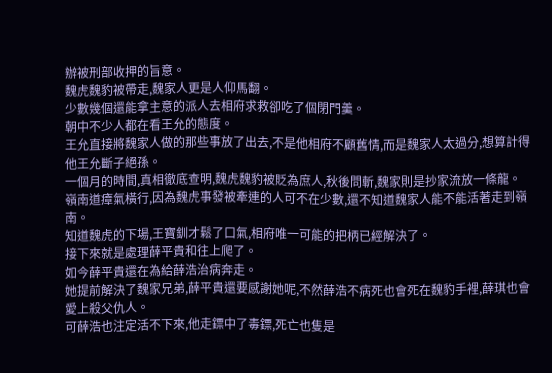辦被刑部收押的旨意。
魏虎魏豹被帶走,魏家人更是人仰馬翻。
少數幾個還能拿主意的派人去相府求救卻吃了個閉門羹。
朝中不少人都在看王允的態度。
王允直接將魏家人做的那些事放了出去,不是他相府不顧舊情,而是魏家人太過分,想算計得他王允斷子絕孫。
一個月的時間,真相徹底查明,魏虎魏豹被貶為庶人,秋後問斬,魏家則是抄家流放一條龍。
嶺南道瘴氣橫行,因為魏虎事發被牽連的人可不在少數,還不知道魏家人能不能活著走到嶺南。
知道魏虎的下場,王寶釧才鬆了口氣,相府唯一可能的把柄已經解決了。
接下來就是處理薛平貴和往上爬了。
如今薛平貴還在為給薛浩治病奔走。
她提前解決了魏家兄弟,薛平貴還要感謝她呢,不然薛浩不病死也會死在魏豹手裡,薛琪也會愛上殺父仇人。
可薛浩也注定活不下來,他走鏢中了毒鏢,死亡也隻是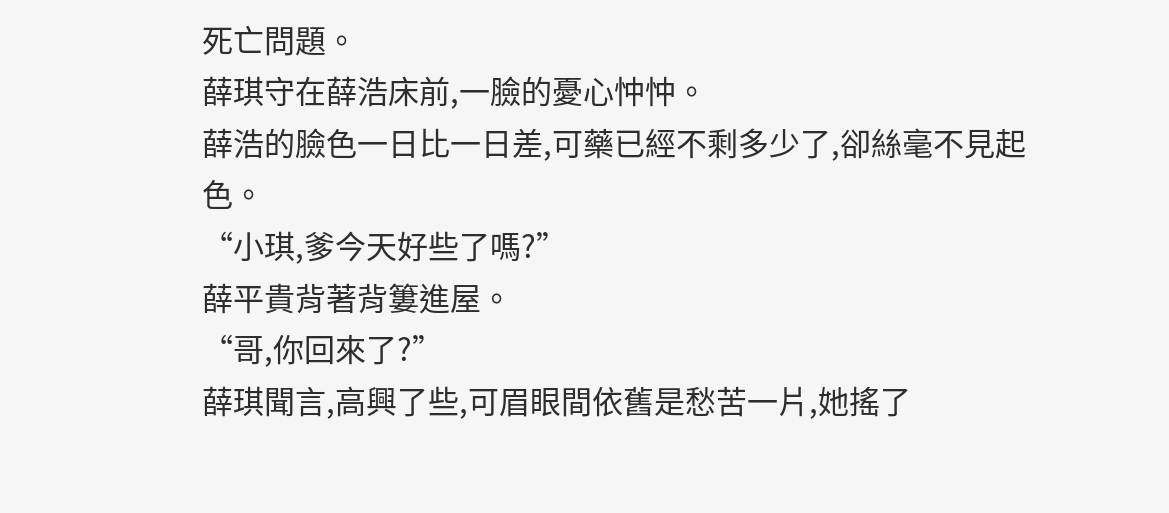死亡問題。
薛琪守在薛浩床前,一臉的憂心忡忡。
薛浩的臉色一日比一日差,可藥已經不剩多少了,卻絲毫不見起色。
“小琪,爹今天好些了嗎?”
薛平貴背著背簍進屋。
“哥,你回來了?”
薛琪聞言,高興了些,可眉眼間依舊是愁苦一片,她搖了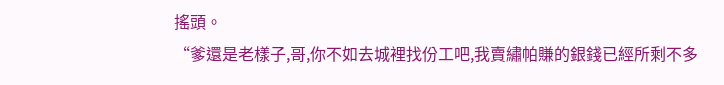搖頭。
“爹還是老樣子,哥,你不如去城裡找份工吧,我賣繡帕賺的銀錢已經所剩不多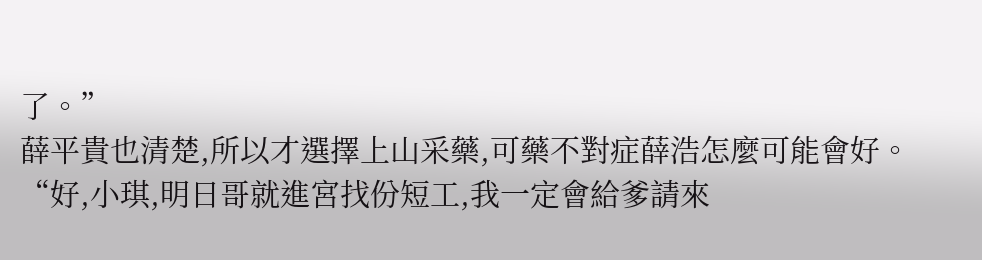了。”
薛平貴也清楚,所以才選擇上山采藥,可藥不對症薛浩怎麼可能會好。
“好,小琪,明日哥就進宮找份短工,我一定會給爹請來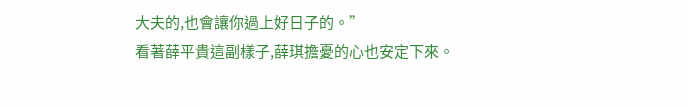大夫的,也會讓你過上好日子的。”
看著薛平貴這副樣子,薛琪擔憂的心也安定下來。